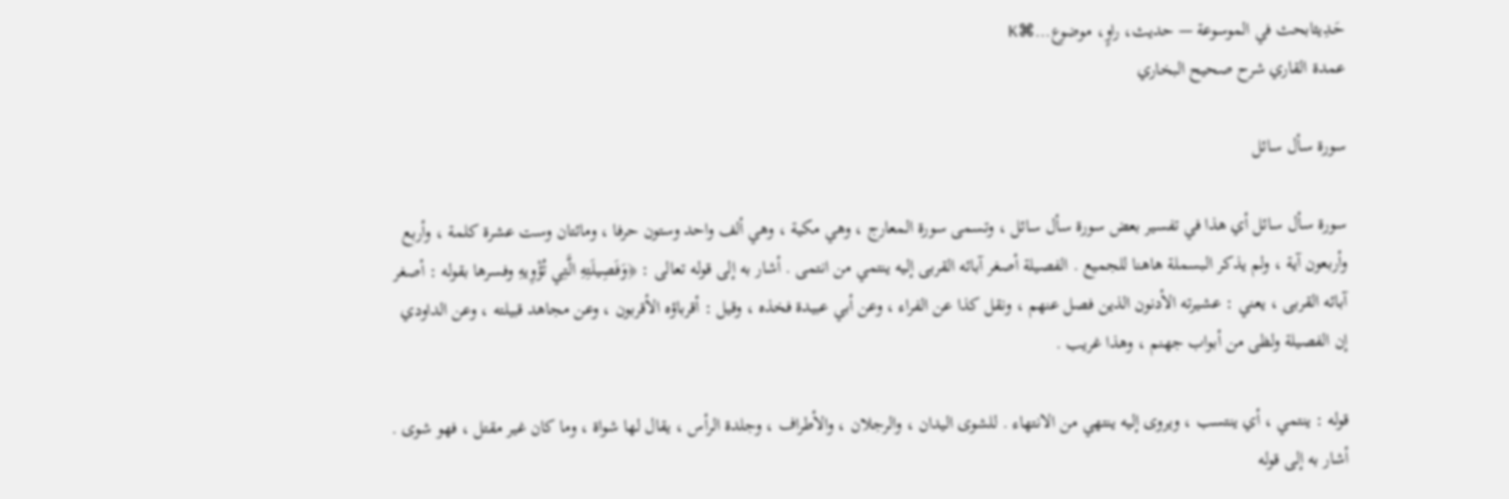حَـدِيثابحث في الموسوعة — حديث، راوٍ، موضوع…⌘K
عمدة القاري شرح صحيح البخاري

سورة سأل سائل

سورة سأل سائل أي هذا في تفسير بعض سورة سأل سائل ، وتسمى سورة المعارج ، وهي مكية ، وهي ألف واحد وستون حرفا ، ومائتان وست عشرة كلمة ، وأربع وأربعون آية ، ولم يذكر البسملة هاهنا للجميع . الفصيلة أصغر آبائه القربى إليه ينتمي من انتمى . أشار به إلى قوله تعالى : ﴿وَفَصِيلَتِهِ الَّتِي تُؤْوِيهِ وفسرها بقوله : أصغر آبائه القربى ، يعني : عشيرته الأدنون الذين فصل عنهم ، ونقل كذا عن الفراء ، وعن أبي عبيدة فخذه ، وقيل : أقرباؤه الأقربون ، وعن مجاهد قبيلته ، وعن الداودي إن الفصيلة ولظى من أبواب جهنم ، وهذا غريب .

قوله : ينتمي ، أي ينتسب ، ويروى إليه ينتهي من الانتهاء . للشوى اليدان ، والرجلان ، والأطراف ، وجلدة الرأس ، يقال لها شواة ، وما كان غير مقتل ، فهو شوى . أشار به إلى قوله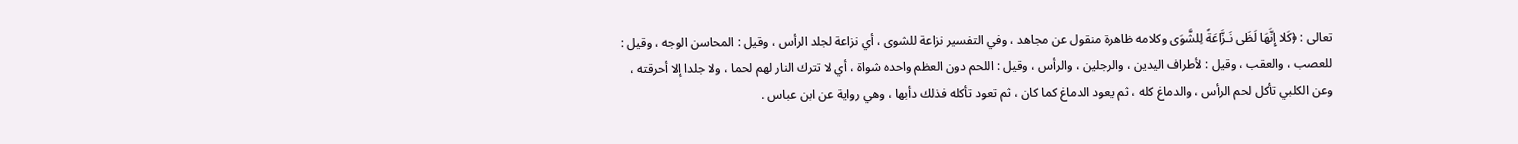تعالى : ﴿كَلا إِنَّهَا لَظَى نَـزَّاعَةً لِلشَّوَى وكلامه ظاهرة منقول عن مجاهد ، وفي التفسير نزاعة للشوى ، أي نزاعة لجلد الرأس ، وقيل : المحاسن الوجه ، وقيل : للعصب ، والعقب ، وقيل : لأطراف اليدين ، والرجلين ، والرأس ، وقيل : اللحم دون العظم واحده شواة ، أي لا تترك النار لهم لحما ، ولا جلدا إلا أحرقته ، وعن الكلبي تأكل لحم الرأس ، والدماغ كله ، ثم يعود الدماغ كما كان ، ثم تعود تأكله فذلك دأبها ، وهي رواية عن ابن عباس .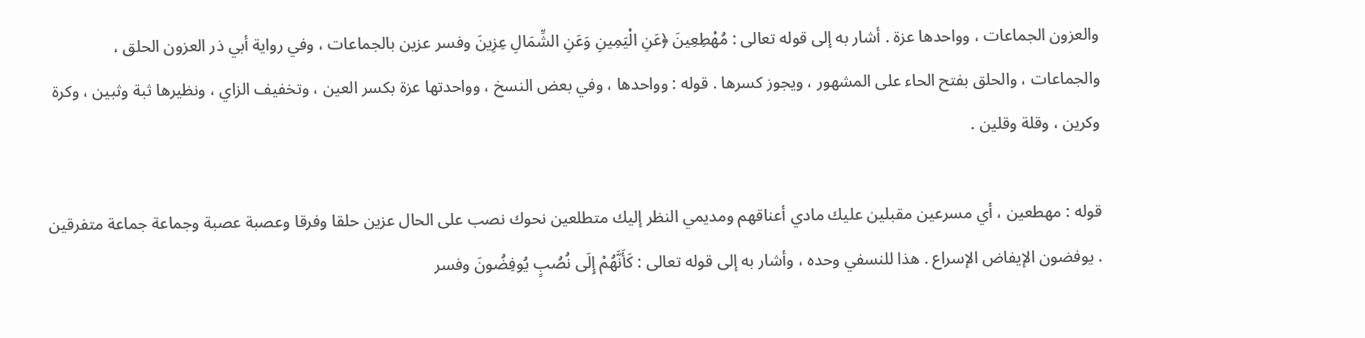والعزون الجماعات ، وواحدها عزة . أشار به إلى قوله تعالى : مُهْطِعِينَ ﴿عَنِ الْيَمِينِ وَعَنِ الشِّمَالِ عِزِينَ وفسر عزين بالجماعات ، وفي رواية أبي ذر العزون الحلق ، والجماعات ، والحلق بفتح الحاء على المشهور ، ويجوز كسرها . قوله : وواحدها ، وفي بعض النسخ ، وواحدتها عزة بكسر العين ، وتخفيف الزاي ، ونظيرها ثبة وثبين ، وكرة وكرين ، وقلة وقلين .

قوله : مهطعين ، أي مسرعين مقبلين عليك مادي أعناقهم ومديمي النظر إليك متطلعين نحوك نصب على الحال عزين حلقا وفرقا وعصبة عصبة وجماعة جماعة متفرقين . يوفضون الإيفاض الإسراع . هذا للنسفي وحده ، وأشار به إلى قوله تعالى : كَأَنَّهُمْ إِلَى نُصُبٍ يُوفِضُونَ وفسر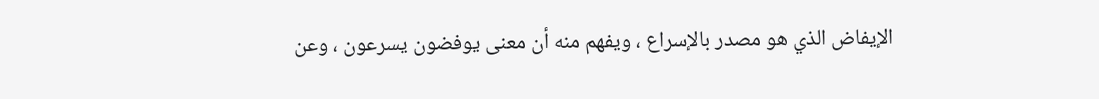الإيفاض الذي هو مصدر بالإسراع ، ويفهم منه أن معنى يوفضون يسرعون ، وعن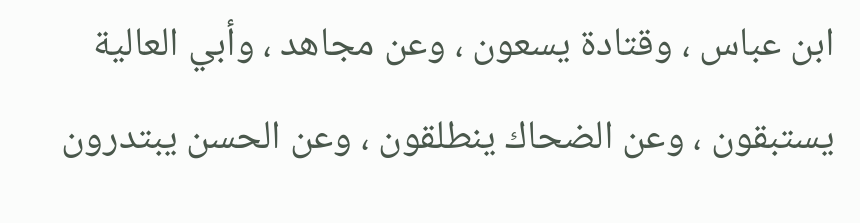ابن عباس ، وقتادة يسعون ، وعن مجاهد ، وأبي العالية يستبقون ، وعن الضحاك ينطلقون ، وعن الحسن يبتدرون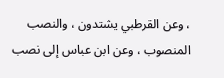، وعن القرطبي يشتدون ، والنصب المنصوب ، وعن ابن عباس إلى نصب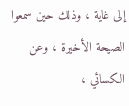إلى غاية ، وذلك حين سمعوا الصيحة الأخيرة ، وعن الكسائي ،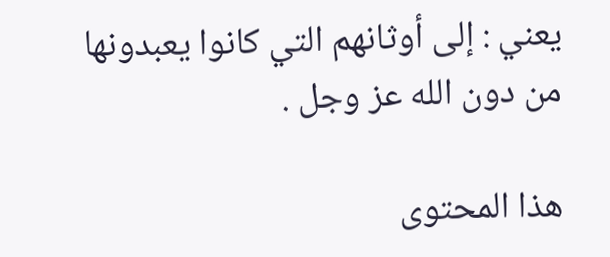يعني : إلى أوثانهم التي كانوا يعبدونها من دون الله عز وجل .

هذا المحتوى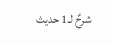شرحٌ لـ1 حديث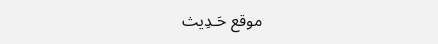موقع حَـدِيث